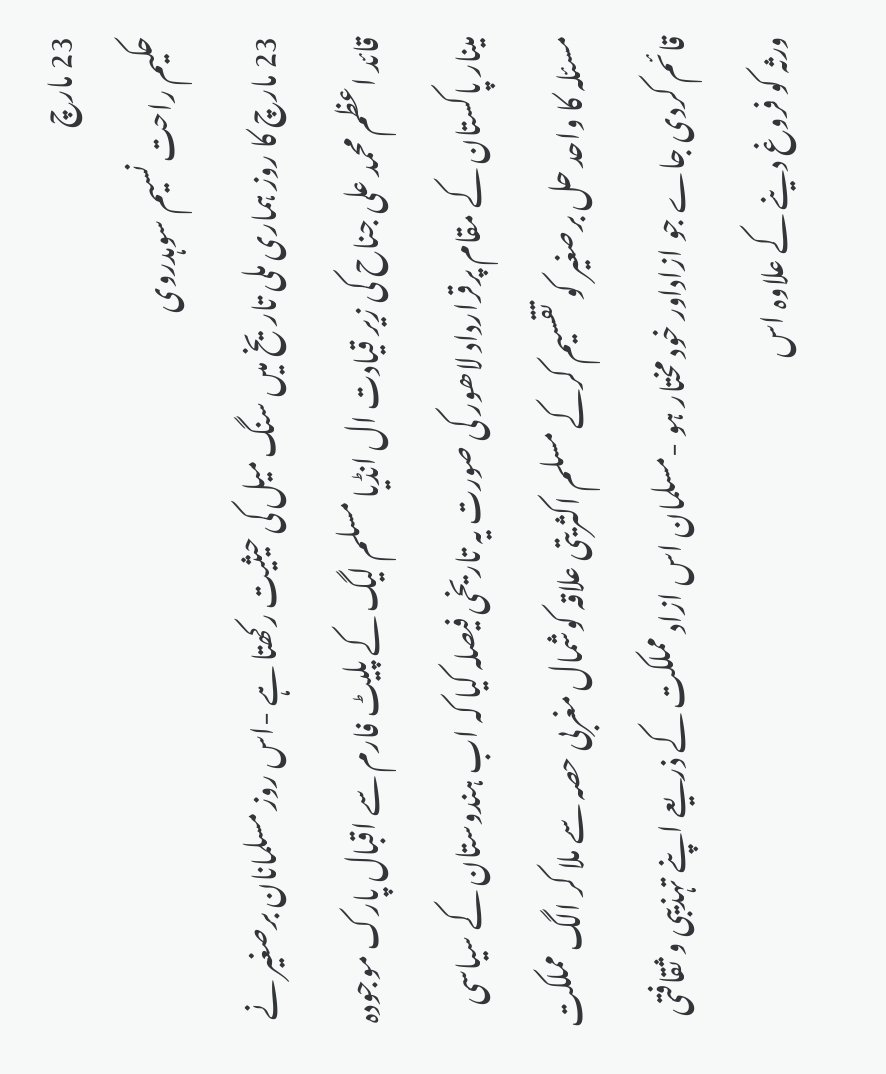23 مارچ
حکیم راحت نسیم سوہدروی
23 مارچ کا روز ہماری ملی تاریخ میں سنگ میل کی حیثیت رکھتا ہے -اس روز مسلمانان برصغیر نے قائد اعظم محمد علی جناح کی زیر قیادت ال انڈیا مسلم لیگ کے پلیٹ فارم سے اقبال پارک موجودہ مینار پاکستان کے مقام پرقرارداد لاھور کی صورت یہ تاریخی فیصلہ کیا کہ اب ہندوستان کے سیاسی مسئلہ کا واحد حل برصغیر کو تقسیم کرکے مسلم اکثریتی علاقہ کوشمال مغربی حصہ سے ملا کر الگ مملکت قائم کردی جاے جو ازاداور خود مختار ہو -مسلمان اس ازاد مملکت کے ذریعے اپنے تہذیبی و ثقافتی ورثہ کو فروغ دینے کے علاوہ اس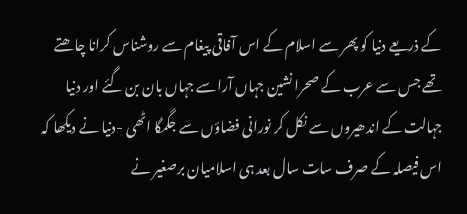کے ذریعے دنیا کو پھر سے اسلام کے اس آفاقی پیغام سے روشناس کرانا چاھتے تھے جس سے عرب کے صحرا نشین جہاں آراسے جہاں بان بن گئے اور دنیا جہالت کے اندھیروں سے نکل کر نورانی فضاؤں سے جگمگا اٹھی -دنیا نے دیکھا کہ اس فیصلہ کے صرف سات سال بعد ہی اسلامیان برصغیر نے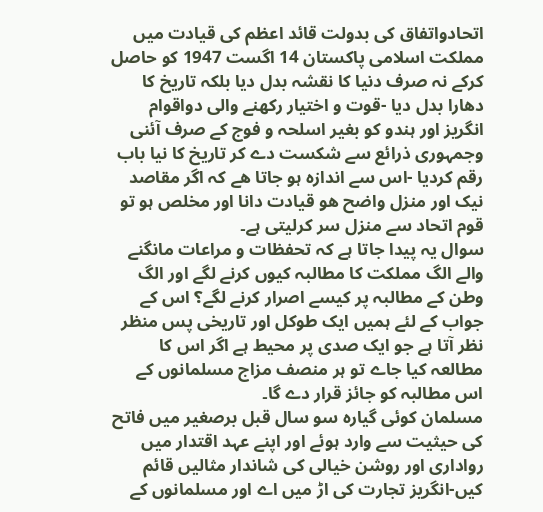اتحادواتفاق کی بدولت قائد اعظم کی قیادت میں مملکت اسلامی پاکستان 14 اگست 1947 کو حاصل کرکے نہ صرف دنیا کا نقشہ بدل دیا بلکہ تاریخ کا دھارا بدل دیا -قوت و اختیار رکھنے والی دواقوام انگریز اور ہندو کو بغیر اسلحہ و فوج کے صرف آئنی وجمہوری ذرائع سے شکست دے کر تاریخ کا نیا باب رقم کردیا -اس سے اندازہ ہو جاتا ھے کہ اگر مقاصد نیک اور منزل واضح ھو قیادت دانا اور مخلص ہو تو قوم اتحاد سے منزل سر کرلیتی ہے۔
سوال یہ پیدا جاتا ہے کہ تحفظات و مراعات مانگنے والے الگ مملکت کا مطالبہ کیوں کرنے لگے اور الگ وطن کے مطالبہ پر کیسے اصرار کرنے لگے؟ اس کے جواب کے لئے ہمیں ایک طوکل اور تاریخی پس منظر نظر آتا ہے جو ایک صدی پر محیط ہے اگر اس کا مطالعہ کیا جاے تو ہر منصف مزاج مسلمانوں کے اس مطالبہ کو جائز قرار دے گا۔
مسلمان کوئی گیارہ سو سال قبل برصغیر میں فاتح کی حیثیت سے وارد ہوئے اور اپنے عہد اقتدار میں رواداری اور روشن خیالی کی شاندار مثالیں قائم کیں-انگریز تجارت کی اڑ میں اے اور مسلمانوں کے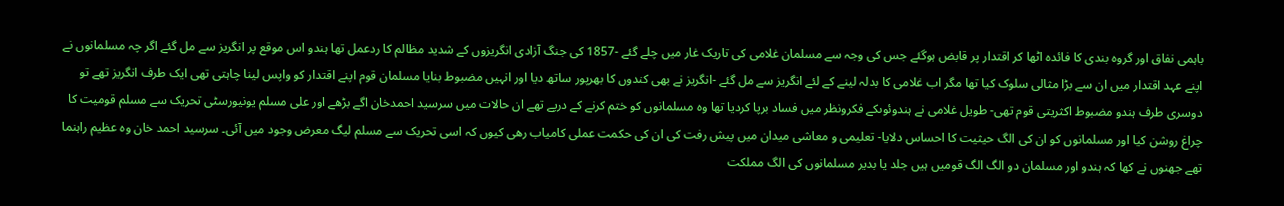باہمی نفاق اور گروہ بندی کا فائدہ اٹھا کر اقتدار پر قابض ہوگئے جس کی وجہ سے مسلمان غلامی کی تاریک غار میں چلے گئے -1857 کی جنگ آزادی انگریزوں کے شدید مظالم کا ردعمل تھا ہندو اس موقع پر انگریز سے مل گئے اگر چہ مسلمانوں نے اپنے عہد اقتدار میں ان سے بڑا مثالی سلوک کیا تھا مگر اب غلامی کا بدلہ لینے کے لئے انگریز سے مل گئے -انگریز نے بھی کندوں کا بھرپور ساتھ دیا اور انہیں مضبوط بنایا مسلمان قوم اپنے اقتدار کو واپس لینا چاہتی تھی ایک طرف انگریز تھے تو دوسری طرف ہندو مضبوط اکثریتی قوم تھی- طویل غلامی نے ہندوئوںکے فکرونظر میں فساد برپا کردیا تھا وہ مسلمانوں کو ختم کرنے کے درپے تھے ان حالات میں سرسید احمدخان اگے بڑھے اور علی مسلم یونیورسٹی تحریک سے مسلم قومیت کا چراغ روشن کیا اور مسلمانوں کو ان کی الگ حیثیت کا احساس دلایا- تعلیمی و معاشی میدان میں پیش رفت کی ان کی حکمت عملی کامیاب رھی کیوں کہ اسی تحریک سے مسلم لیگ معرض وجود میں آئی۔ سرسید احمد خان وہ عظیم راہنما تھے جھنوں نے کھا کہ ہندو اور مسلمان دو الگ الگ قومیں ہیں جلد یا بدیر مسلمانوں کی الگ مملکت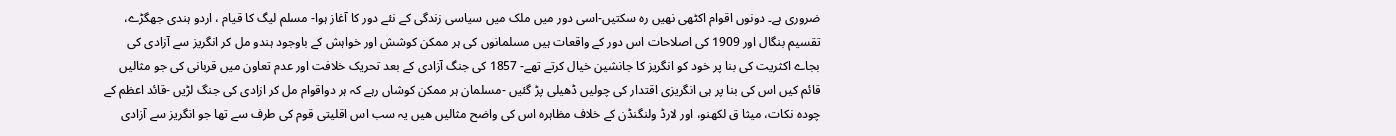ضروری ہے۔ دونوں اقوام اکٹھی نھیں رہ سکتیں-اسی دور میں ملک میں سیاسی زندگی کے نئے دور کا آغاز ہوا- مسلم لیگ کا قیام ، اردو ہندی جھگڑے، تقسیم بنگال اور 1909 کی اصلاحات اس دور کے واقعات ہیں مسلمانوں کی ہر ممکن کوشش اور خواہش کے باوجود ہندو مل کر انگریز سے آزادی کی بجاے اکثریت کی بنا پر خود کو انگریز کا جانشین خیال کرتے تھے- 1857 کی جنگ آزادی کے بعد تحریک خلافت اور عدم تعاون میں قربانی کی جو مثالیں قائم کیں اس کی بنا پر ہی انگریزی اقتدار کی چولیں ڈھیلی پڑ گئیں -مسلمان ہر ممکن کوشاں رہے کہ ہر دواقوام مل کر ازادی کی جنگ لڑیں -قائد اعظم کے چودہ نکات، میثا ق لکھنو، اور لارڈ ولنگنڈن کے خلاف مظاہرہ اس کی واضح مثالیں ھیں یہ سب اس اقلیتی قوم کی طرف سے تھا جو انگریز سے آزادی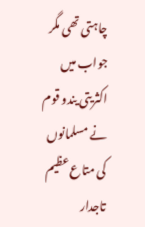چاہتی تھی مگر جواب میں اکثریتی یندو قوم نے مسلمانوں کی متاع عظیم تاجدار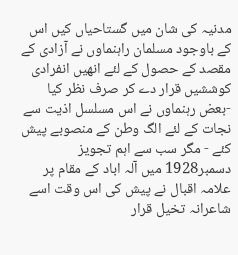مدنیہ کی شان میں گستاحیاں کیں اس کے باوجود مسلمان راہنماوں نے آزادی کے مقصد کے حصول کے لئے انھیں انفرادی کوششیں قرار دے کر صرف نظر کیا -بعض رہنماوں نے اس مسلسل اذیت سے نجات کے لئے الگ وطن کے منصوبے پیش کئے - مگر سب سے اہم تجویز دسمبر1928 میں آلہ اباد کے مقام پر علامہ اقبال نے پیش کی اس وقت اسے شاعرانہ تخیل قرار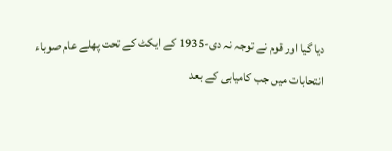دیا گیا اور قوم نے توجہ نہ دی-1935 کے ایکٹ کے تحت پھلے عام صوباء انتحابات میں جب کامیابی کے بعد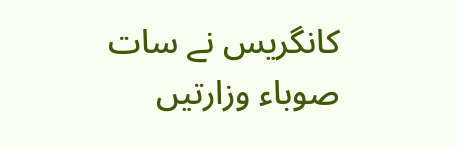کانگریس نے سات صوباء وزارتیں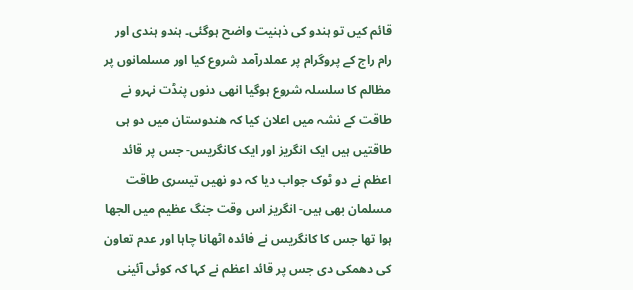قائم کیں تو ہندو کی ذہنیت واضح ہوگئی۔ ہندو ہندی اور رام راج کے پروگرام پر عملدرآمد شروع کیا اور مسلمانوں پر مظالم کا سلسلہ شروع ہوگیا انھی دنوں پنڈت نہرو نے طاقت کے نشہ میں اعلان کیا کہ ھندوستان میں دو ہی طاقتیں ہیں ایک انگریز اور ایک کانگریس- جس پر قائد اعظم نے دو ٹوک جواب دیا کہ دو نھیں تیسری طاقت مسلمان بھی ہیں- انگریز اس وقت جنگ عظیم میں الجھا ہوا تھا جس کا کانگریس نے فائدہ اٹھانا چاہا اور عدم تعاون کی دھمکی دی جس پر قائد اعظم نے کہا کہ کوئی آئینی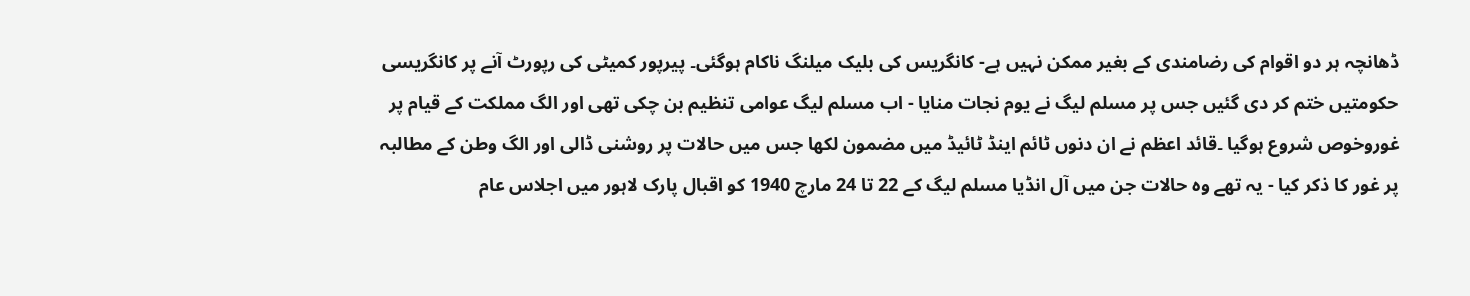ڈھانچہ ہر دو اقوام کی رضامندی کے بغیر ممکن نہیں ہے- کانگریس کی بلیک میلنگ ناکام ہوگئی۔ پیرپور کمیٹی کی رپورٹ آنے پر کانگریسی حکومتیں ختم کر دی گئیں جس پر مسلم لیگ نے یوم نجات منایا - اب مسلم لیگ عوامی تنظیم بن چکی تھی اور الگ مملکت کے قیام پر غوروخوص شروع ہوگیا ۔قائد اعظم نے ان دنوں ٹائم اینڈ ٹائیڈ میں مضمون لکھا جس میں حالات پر روشنی ڈالی اور الگ وطن کے مطالبہ پر غور کا ذکر کیا - یہ تھے وہ حالات جن میں آل انڈیا مسلم لیگ کے 22 تا 24 مارچ 1940 کو اقبال پارک لاہور میں اجلاس عام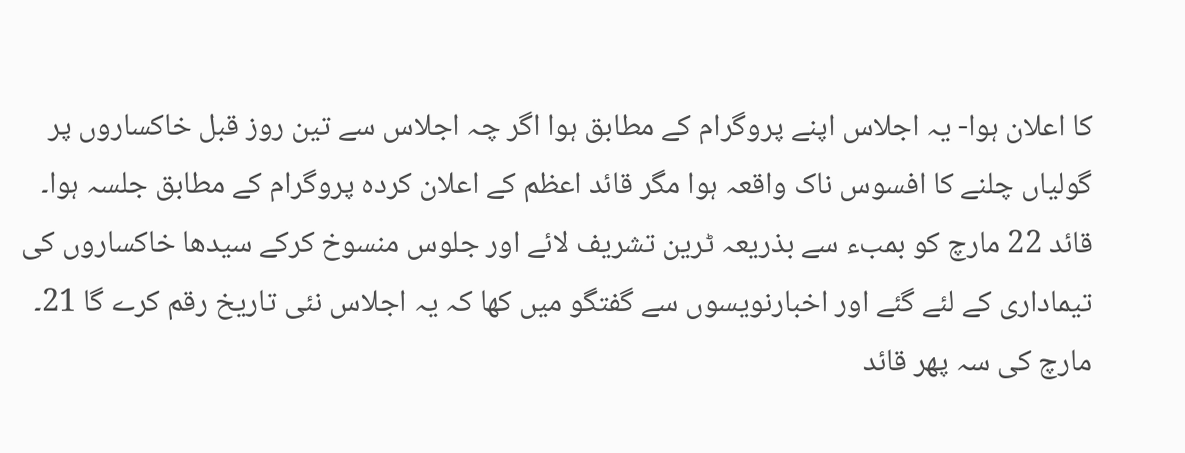کا اعلان ہوا- یہ اجلاس اپنے پروگرام کے مطابق ہوا اگر چہ اجلاس سے تین روز قبل خاکساروں پر گولیاں چلنے کا افسوس ناک واقعہ ہوا مگر قائد اعظم کے اعلان کردہ پروگرام کے مطابق جلسہ ہوا۔ قائد 22 مارچ کو بمبء سے بذریعہ ٹرین تشریف لائے اور جلوس منسوخ کرکے سیدھا خاکساروں کی تیماداری کے لئے گئے اور اخبارنویسوں سے گفتگو میں کھا کہ یہ اجلاس نئی تاریخ رقم کرے گا 21۔ مارچ کی سہ پھر قائد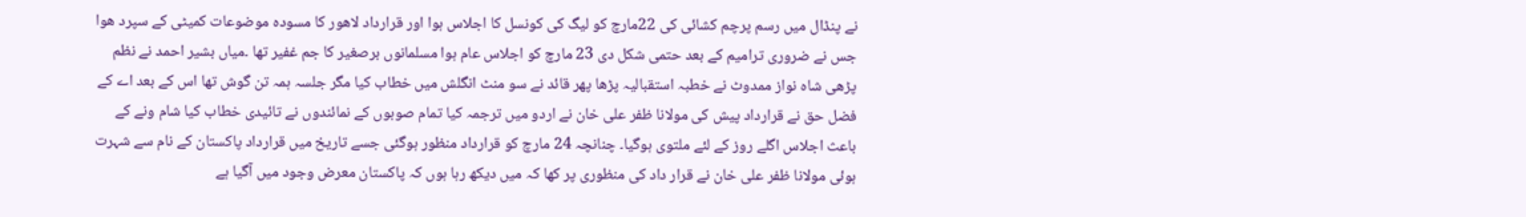نے پنڈال میں رسم پرچم کشائی کی 22مارچ کو لیگ کی کونسل کا اجلاس ہوا اور قرارداد لاھور کا مسودہ موضوعات کمیٹی کے سپرد ھوا جس نے ضروری ترامیم کے بعد حتمی شکل دی 23 مارچ کو اجلاس عام ہوا مسلمانوں برصغیر کا جم غفیر تھا ۔میاں بشیر احمد نے نظم پڑھی شاہ نواز ممدوٹ نے خطبہ استقبالیہ پڑھا پھر قائد نے سو منٹ انگلش میں خطاب کیا مگر جلسہ ہمہ تن گوش تھا اس کے بعد اے کے فضل حق نے قرارداد پیش کی مولانا ظفر علی خان نے اردو میں ترجمہ کیا تمام صوبوں کے نمائندوں نے تائیدی خطاب کیا شام ونے کے باعث اجلاس اگلے روز کے لئے ملتوی ہوگیا۔ چنانچہ 24 مارچ کو قرارداد منظور ہوگئی جسے تاریخ میں قرارداد پاکستان کے نام سے شہرت ہوئی مولانا ظفر علی خان نے قرار داد کی منظوری پر کھا کہ میں دیکھ رہا ہوں کہ پاکستان معرض وجود میں آگیا ہے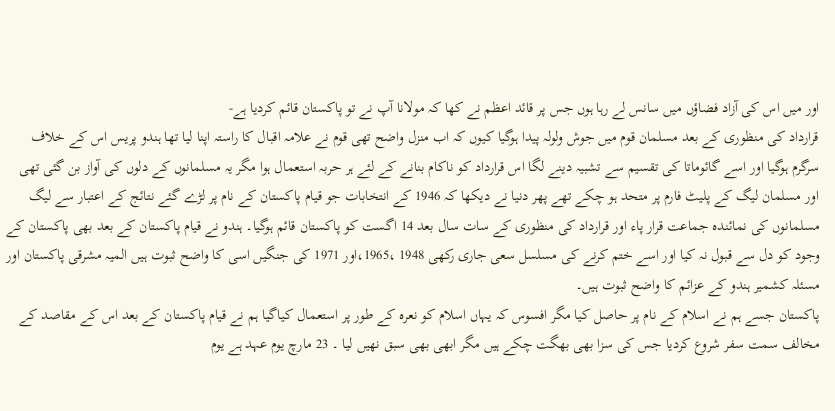اور میں اس کی آزاد فضاؤں میں سانس لے رہا ہوں جس پر قائد اعظم نے کھا کہ مولانا آپ نے تو پاکستان قائم کردیا ہے-
قرارداد کی منظوری کے بعد مسلمان قوم میں جوش ولولہ پیدا ہوگیا کیوں کہ اب منزل واضح تھی قوم نے علامہ اقبال کا راستہ اپنا لیا تھا ہندو پریس اس کے خلاف سرگرم ہوگیا اور اسے گائوماتا کی تقسیم سے تشبیہ دینے لگا اس قرارداد کو ناکام بنانے کے لئے ہر حربہ استعمال ہوا مگر یہ مسلمانوں کے دلوں کی آواز بن گئی تھی اور مسلمان لیگ کے پلیٹ فارم پر متحد ہو چکے تھے پھر دنیا نے دیکھا کہ 1946 کے انتخابات جو قیام پاکستان کے نام پر لڑے گئے نتائج کے اعتبار سے لیگ مسلمانوں کی نمائندہ جماعت قرار پاء اور قرارداد کی منظوری کے سات سال بعد 14 اگست کو پاکستان قائم ہوگیا۔ ہندو نے قیام پاکستان کے بعد بھی پاکستان کے وجود کو دل سے قبول نہ کیا اور اسے ختم کرنے کی مسلسل سعی جاری رکھی 1948 ،1965،اور 1971 کی جنگیں اسی کا واضح ثبوت ہیں المیہ مشرقی پاکستان اور مسئلہ کشمیر ہندو کے عزائم کا واضح ثبوت ہیں۔
پاکستان جسے ہم نے اسلام کے نام پر حاصل کیا مگر افسوس کہ یہاں اسلام کو نعرہ کے طور پر استعمال کیاگیا ہم نے قیام پاکستان کے بعد اس کے مقاصد کے مخالف سمت سفر شروع کردیا جس کی سزا بھی بھگت چکے ہیں مگر ابھی بھی سبق نھیں لیا ۔ 23 مارچ یوم عہد ہے یوم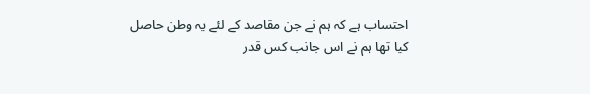احتساب ہے کہ ہم نے جن مقاصد کے لئے یہ وطن حاصل کیا تھا ہم نے اس جانب کس قدر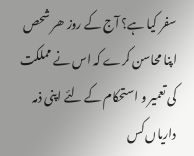سفر کیا ہے؟ آج کے روز ھر شحص اپنا محاسن کرے کہ اس نے مملکت کی تعمیر و استحکام کے لئے اپنی ذمہ داریاں کس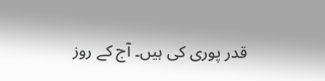قدر پوری کی ہیں۔ آج کے روز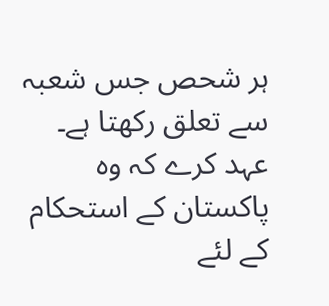ہر شحص جس شعبہ سے تعلق رکھتا ہے۔ عہد کرے کہ وہ پاکستان کے استحکام کے لئے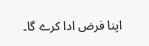اپنا فرض ادا کرے گا۔